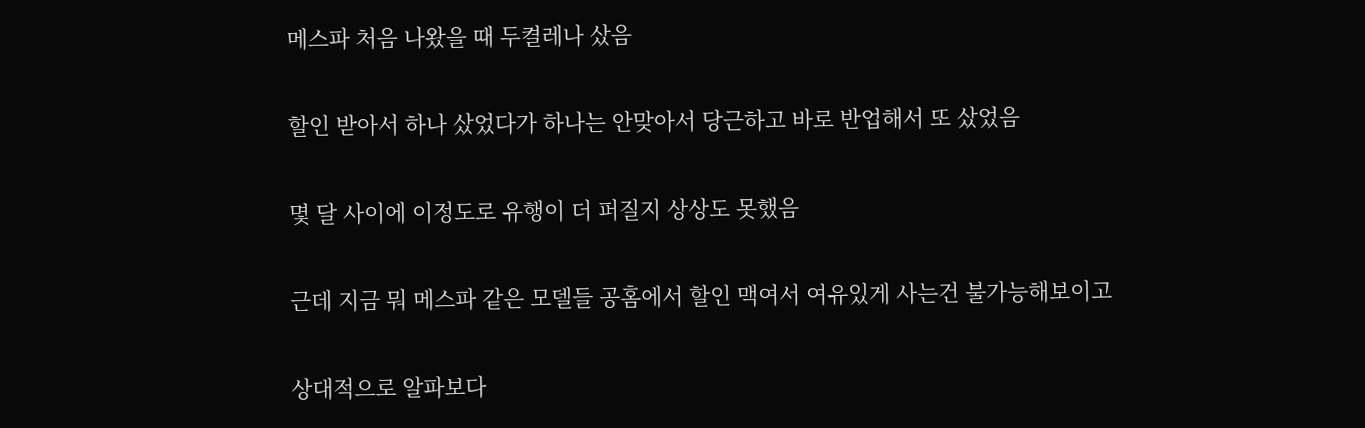메스파 처음 나왔을 때 두켤레나 샀음

할인 받아서 하나 샀었다가 하나는 안맞아서 당근하고 바로 반업해서 또 샀었음

몇 달 사이에 이정도로 유행이 더 퍼질지 상상도 못했음

근데 지금 뭐 메스파 같은 모델들 공홈에서 할인 맥여서 여유있게 사는건 불가능해보이고

상대적으로 알파보다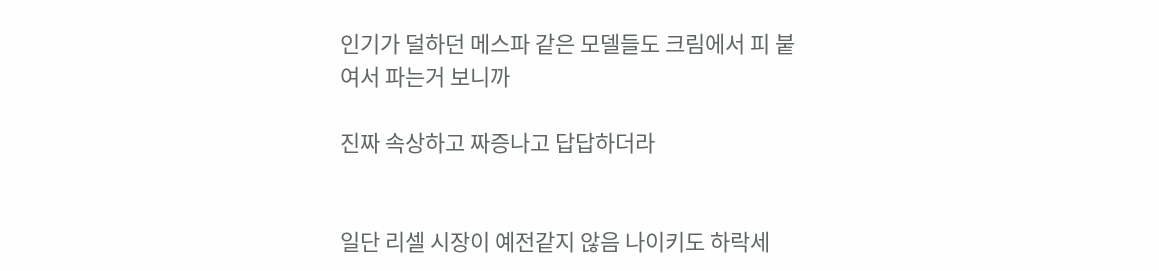인기가 덜하던 메스파 같은 모델들도 크림에서 피 붙여서 파는거 보니까

진짜 속상하고 짜증나고 답답하더라


일단 리셀 시장이 예전같지 않음 나이키도 하락세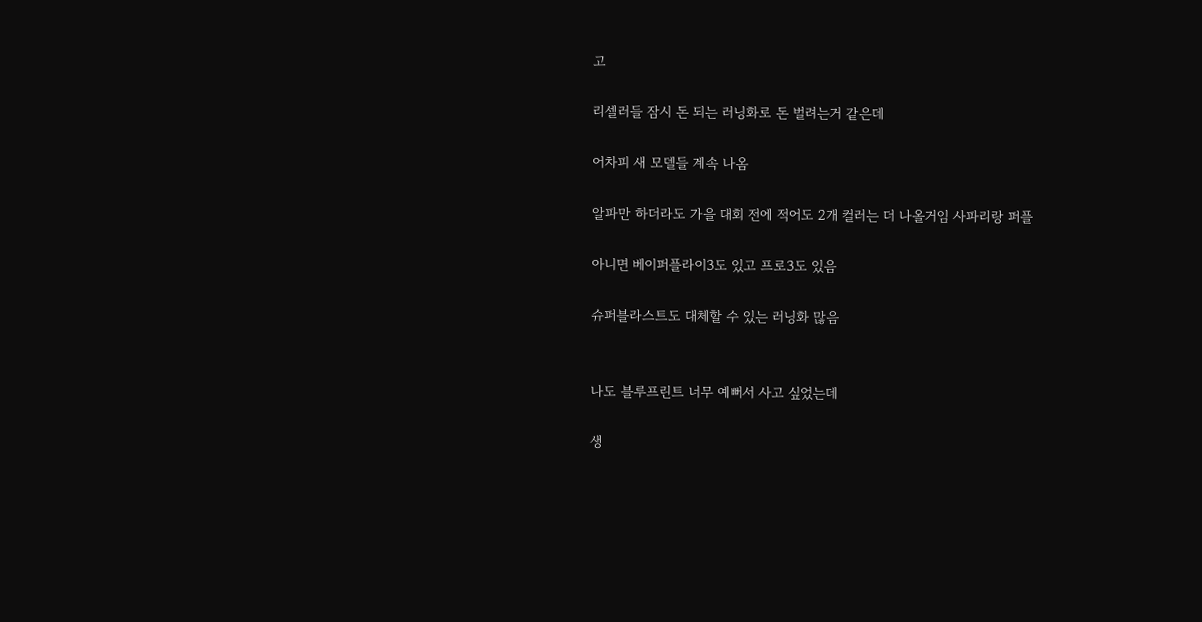고

리셀러들 잠시 돈 되는 러닝화로 돈 벌려는거 같은데

어차피 새 모델들 계속 나옴

알파만 하더라도 가을 대회 전에 적어도 2개 컬러는 더 나올거임 사파리랑 퍼플

아니면 베이퍼플라이3도 있고 프로3도 있음

슈퍼블라스트도 대체할 수 있는 러닝화 많음


나도 블루프린트 너무 예뻐서 사고 싶었는데

생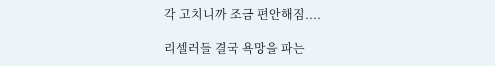각 고치니까 조금 편안해짐....

리셀러들 결국 욕망을 파는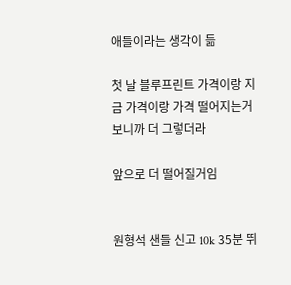애들이라는 생각이 듦

첫 날 블루프린트 가격이랑 지금 가격이랑 가격 떨어지는거 보니까 더 그렇더라

앞으로 더 떨어질거임


원형석 샌들 신고 10k 35분 뛰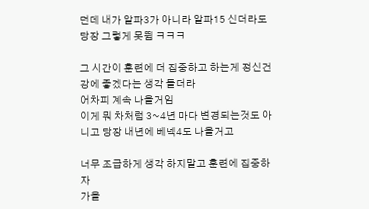던데 내가 알파3가 아니라 알파15 신더라도 당장 그렇게 못뜀 ㅋㅋㅋ

그 시간이 훈련에 더 집중하고 하는게 정신건강에 좋겠다는 생각 들더라
어차피 계속 나올거임
이게 뭐 차처럼 3~4년 마다 변경되는것도 아니고 당장 내년에 베넥4도 나올거고

너무 조급하게 생각 하지말고 훈련에 집중하자
가을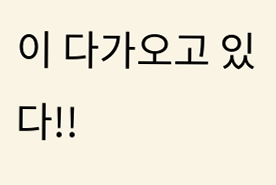이 다가오고 있다!!